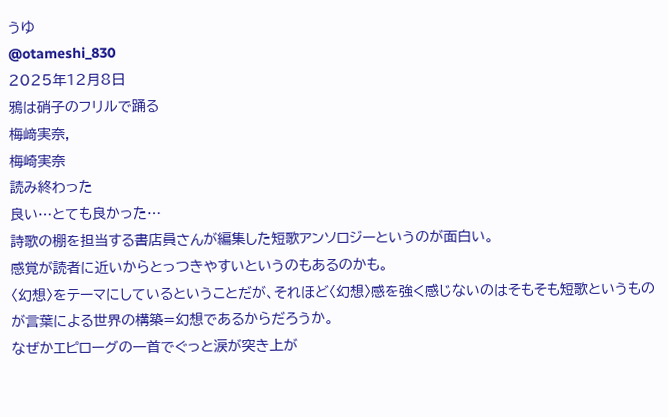うゆ
@otameshi_830
2025年12月8日
鴉は硝子のフリルで踊る
梅﨑実奈,
梅崎実奈
読み終わった
良い…とても良かった…
詩歌の棚を担当する書店員さんが編集した短歌アンソロジーというのが面白い。
感覚が読者に近いからとっつきやすいというのもあるのかも。
〈幻想〉をテーマにしているということだが、それほど〈幻想〉感を強く感じないのはそもそも短歌というものが言葉による世界の構築=幻想であるからだろうか。
なぜかエピローグの一首でぐっと涙が突き上が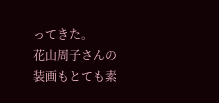ってきた。
花山周子さんの装画もとても素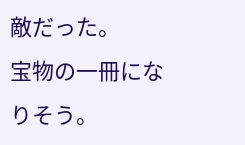敵だった。
宝物の一冊になりそう。